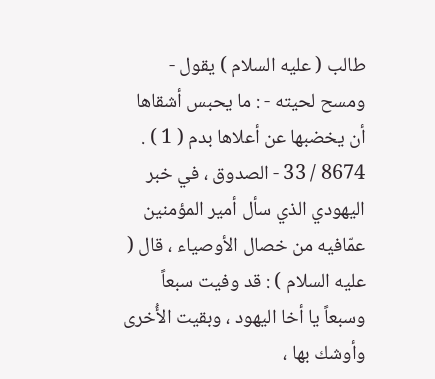طالب ( عليه السلام ) يقول - ومسح لحيته - : ما يحبس أشقاها أن يخضبها عن أعلاها بدم ( 1 ) . 8674 / 33 - الصدوق ، في خبر اليهودي الذي سأل أمير المؤمنين عمّافيه من خصال الأوصياء ، قال ( عليه السلام ) : قد وفيت سبعاً وسبعاً يا أخا اليهود ، وبقيت الأُخرى وأوشك بها ،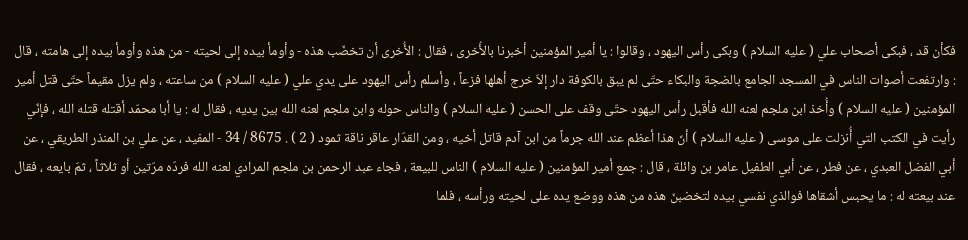فكأن قد ، فبكى أصحاب علي ( عليه السلام ) وبكى رأس اليهود ، وقالوا : يا أمير المؤمنين أخبرنا بالأُخرى ، فقال : الأُخرى أن تخضّب هذه - وأومأ بيده إلى لحيته - من هذه وأومأ بيده إلى هامته ، قال : وارتفعت أصوات الناس في المسجد الجامع بالضجة والبكاء حتّى لم يبق بالكوفة دار إلاّ خرج أهلها فزعاً ، وأسلم رأس اليهود على يدي علي ( عليه السلام ) من ساعته ، ولم يزل مقيماً حتّى قتل أمير المؤمنين ( عليه السلام ) وأُخذ ابن ملجم لعنه الله فأقبل رأس اليهود حتّى وقف على الحسن ( عليه السلام ) والناس حوله وابن ملجم لعنه الله بين يديه ، فقال له : يا أبا محمّد أقتله قتله الله ، فإنّي رأيت في الكتب التي أُنزلت على موسى ( عليه السلام ) أنّ هذا أعظم عند الله جرماً من ابن آدم قاتل أخيه ، ومن القدّار عاقر ناقة ثمود ( 2 ) . 8675 / 34 - المفيد ، عن علي بن المنذر الطريقي ، عن أبي الفضل العبدي ، عن فطر ، عن أبي الطفيل عامر بن وائلة ، قال : جمع أمير المؤمنين ( عليه السلام ) الناس للبيعة ، فجاء عبد الرحمن بن ملجم المرادي لعنه الله فردّه مرّتين أو ثلاثاً ، ثمّ بايعه ، فقال عند بيعته له : ما يحبس أشقاها فوالذي نفسي بيده لتخضبنّ هذه من هذه ووضع يده على لحيته ورأسه ، فلما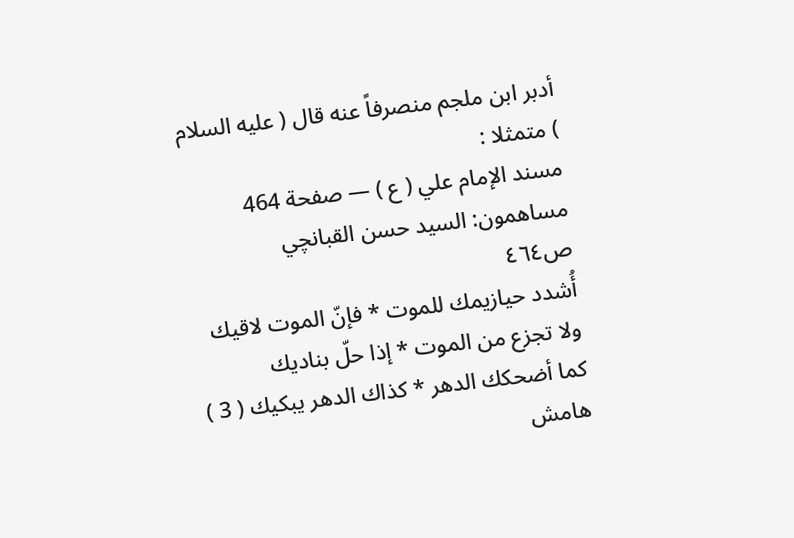أدبر ابن ملجم منصرفاً عنه قال ( عليه السلام ) متمثلا :
مسند الإمام علي ( ع ) — صفحة 464
مساهمون: السيد حسن القبانچي
ص٤٦٤
أُشدد حيازيمك للموت * فإنّ الموت لاقيك
ولا تجزع من الموت * إذا حلّ بناديك
كما أضحكك الدهر * كذاك الدهر يبكيك ( 3 )
هامش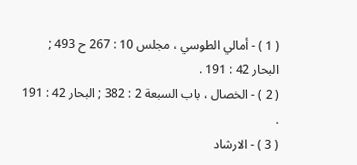( 1 ) - أمالي الطوسي ، مجلس 10 : 267 ح 493 ; البحار 42 : 191 .
( 2 ) - الخصال ، باب السبعة 2 : 382 ; البحار 42 : 191 .
( 3 ) - الارشاد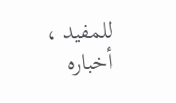للمفيد ، أخباره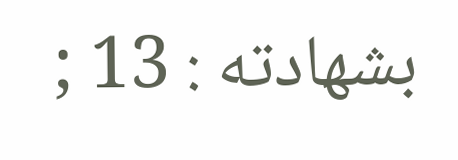بشهادته : 13 ;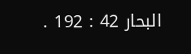البحار 42 : 192 .